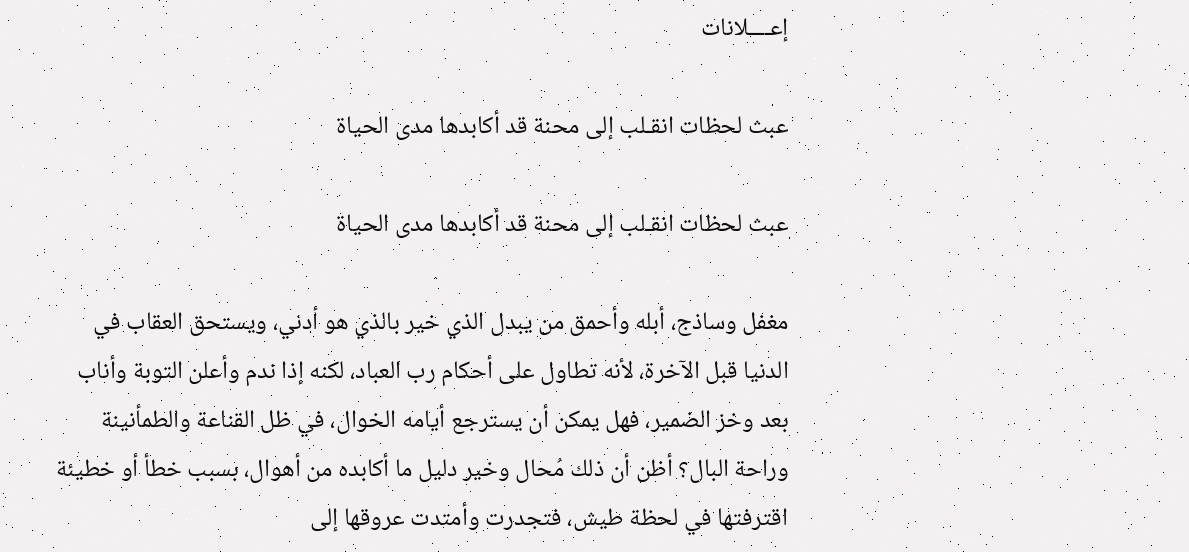إعــــلانات

عبث لحظات انقـلب إلى محنة قد أكابدها مدى الحياة

عبث لحظات انقـلب إلى محنة قد أكابدها مدى الحياة

مغفل وساذج، أبله وأحمق من يبدل الذي خير بالذي هو أدني، ويستحق العقاب في الدنيا قبل الآخرة، لأنه تطاول على أحكام رب العباد، لكنه إذا ندم وأعلن التوبة وأناب بعد وخز الضمير، فهل يمكن أن يسترجع أيامه الخوال، في ظل القناعة والطمأنينة وراحة البال؟ أظن أن ذلك مُحال وخير دليل ما أكابده من أهوال، بسبب خطأ أو خطيئة اقترفتها في لحظة طيش، فتجدرت وأمتدت عروقها إلى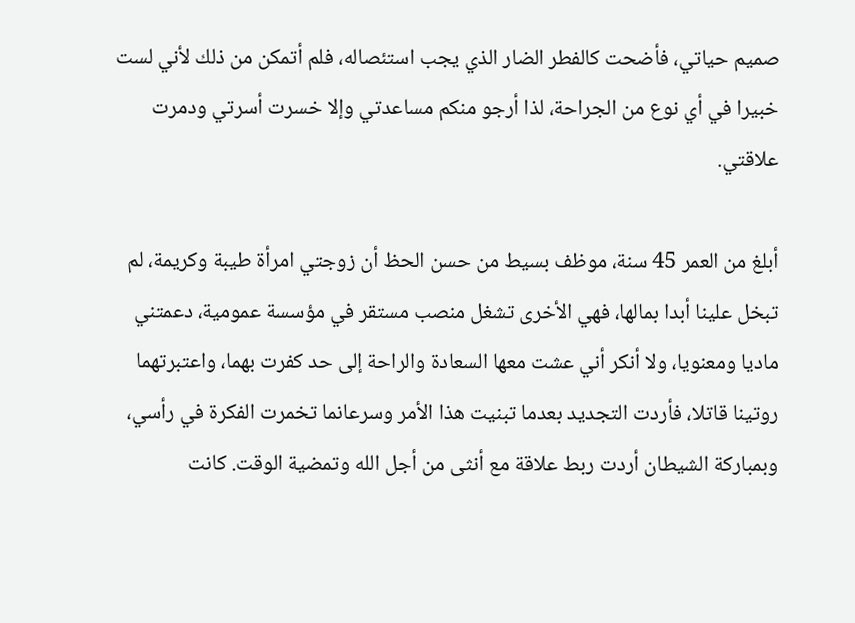صميم حياتي، فأضحت كالفطر الضار الذي يجب استئصاله، فلم أتمكن من ذلك لأني لست خبيرا في أي نوع من الجراحة، لذا أرجو منكم مساعدتي وإلا خسرت أسرتي ودمرت علاقتي.

أبلغ من العمر 45 سنة، موظف بسيط من حسن الحظ أن زوجتي امرأة طيبة وكريمة، لم تبخل علينا أبدا بمالها، فهي الأخرى تشغل منصب مستقر في مؤسسة عمومية، دعمتني ماديا ومعنويا، ولا أنكر أني عشت معها السعادة والراحة إلى حد كفرت بهما، واعتبرتهما روتينا قاتلا، فأردت التجديد بعدما تبنيت هذا الأمر وسرعانما تخمرت الفكرة في رأسي، وبمباركة الشيطان أردت ربط علاقة مع أنثى من أجل الله وتمضية الوقت. كانت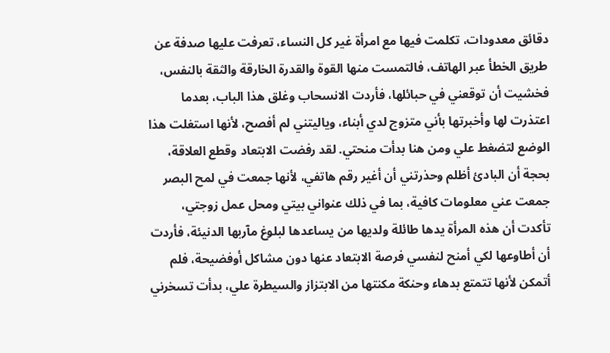دقائق معدودات، تكلمت فيها مع امرأة غير كل النساء، تعرفت عليها صدفة عن طريق الخطأ عبر الهاتف، فالتمست منها القوة والقدرة الخارقة والثقة بالنفس، فخشيت أن توقعني في حبائلها، فأردت الانسحاب وغلق هذا الباب، بعدما اعتذرت لها وأخبرتها بأني متزوج لدي أبناء، وياليتني لم أفصح، لأنها استغلت هذا الوضع لتضغط علي ومن هنا بدأت منحتي. لقد رفضت الابتعاد وقطع العلاقة، بحجة أن البادئ أظلم وحذرتني أن أغير رقم هاتفي، لأنها جمعت في لمح البصر جمعت عني معلومات كافية، بما في ذلك عنواني بيتي ومحل عمل زوجتي، تأكدت أن هذه المرأة يدها طائلة ولديها من يساعدها لبلوغ مآربها الدنيئة، فأردت أن أطاوعها لكي أمنح لنفسي فرصة الابتعاد عنها دون مشاكل أوفضيحة، فلم أتمكن لأنها تتمتع بدهاء وحنكة مكنتها من الابتزاز والسيطرة علي، بدأت تسخرني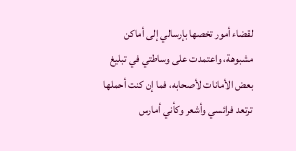لقضاء أمور تخصها بإرسالي إلى أماكن مشبوهة، واعتمدت على وساطتي في تبليغ بعض الأمانات لأصحابه، فما إن كنت أحملها ترتعد فرائسي وأشعر وكأني أمارس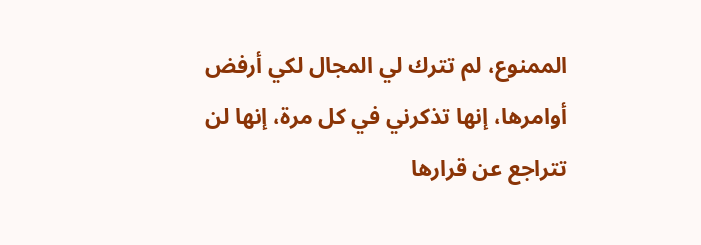الممنوع، لم تترك لي المجال لكي أرفض أوامرها، إنها تذكرني في كل مرة، إنها لن تتراجع عن قرارها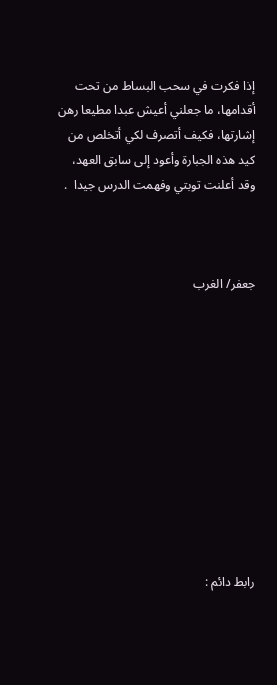إذا فكرت في سحب البساط من تحت أقدامها، ما جعلني أعيش عبدا مطيعا رهن إشارتها، فكيف أتصرف لكي أتخلص من كيد هذه الجبارة وأعود إلى سابق العهد، وقد أعلنت توبتي وفهمت الدرس جيدا  .



جعفر/ الغرب











رابط دائم :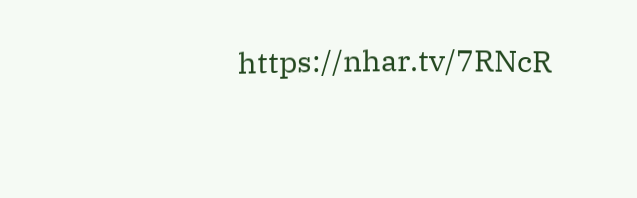https://nhar.tv/7RNcR